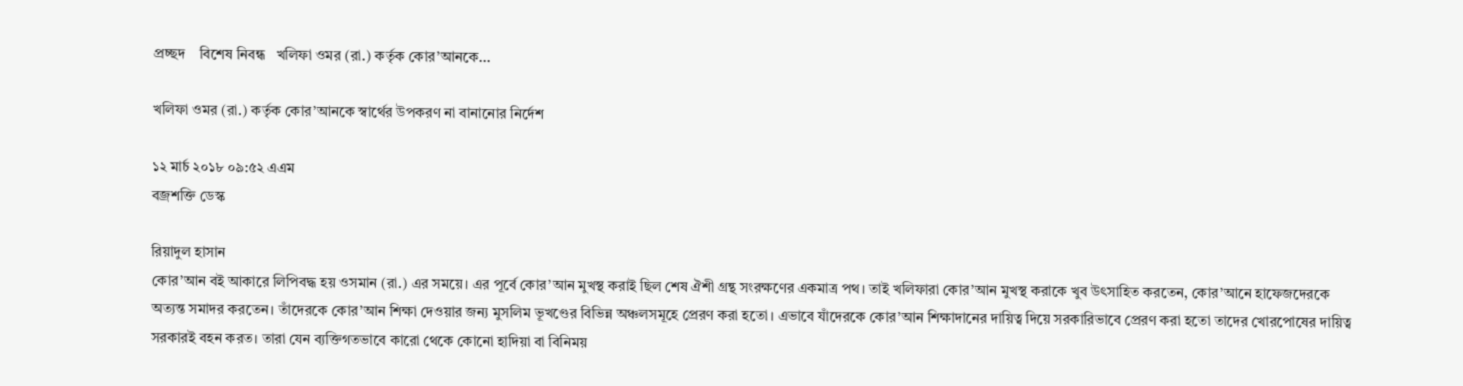প্রচ্ছদ    বিশেষ নিবন্ধ   খলিফা ওমর (রা.) কর্তৃক কোর’আনকে...

খলিফা ওমর (রা.) কর্তৃক কোর’আনকে স্বার্থের উপকরণ না বানানোর নির্দেশ

১২ মার্চ ২০১৮ ০৯:৫২ এএম
বজ্রশক্তি ডেস্ক

রিয়াদুল হাসান
কোর’আন বই আকারে লিপিবদ্ধ হয় ওসমান (রা.) এর সময়ে। এর পূর্বে কোর’আন মুখস্থ করাই ছিল শেষ ঐশী গ্রন্থ সংরক্ষণের একমাত্র পথ। তাই খলিফারা কোর’আন মুখস্থ করাকে খুব উৎসাহিত করতেন, কোর’আনে হাফেজদেরকে অত্যন্ত সমাদর করতেন। তাঁদেরকে কোর’আন শিক্ষা দেওয়ার জন্য মুসলিম ভূখণ্ডের বিভিন্ন অঞ্চলসমূহে প্রেরণ করা হতো। এভাবে যাঁদেরকে কোর’আন শিক্ষাদানের দায়িত্ব দিয়ে সরকারিভাবে প্রেরণ করা হতো তাদের খোরপোষের দায়িত্ব সরকারই বহন করত। তারা যেন ব্যক্তিগতভাবে কারো থেকে কোনো হাদিয়া বা বিনিময়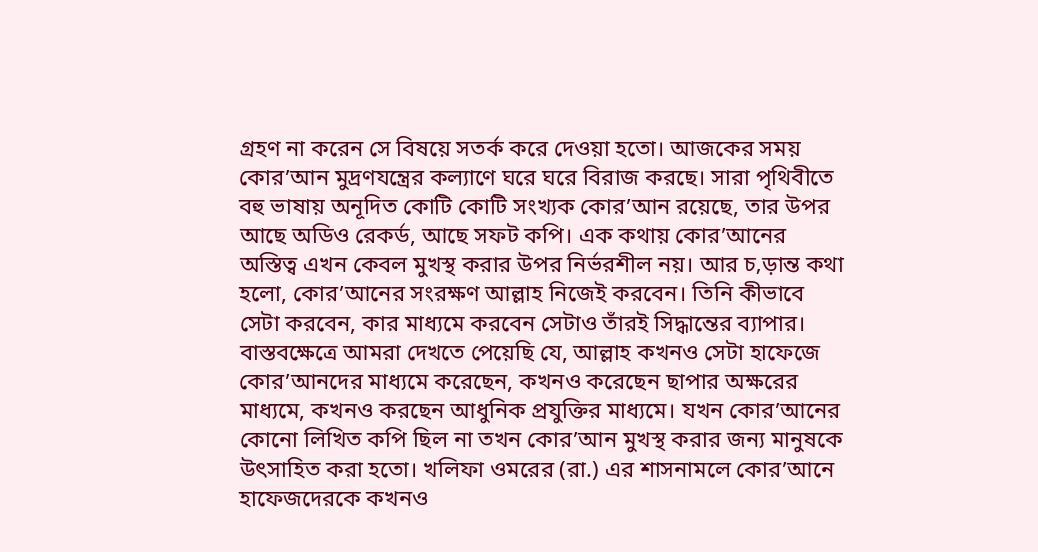গ্রহণ না করেন সে বিষয়ে সতর্ক করে দেওয়া হতো। আজকের সময় কোর’আন মুদ্রণযন্ত্রের কল্যাণে ঘরে ঘরে বিরাজ করছে। সারা পৃথিবীতে বহু ভাষায় অনূদিত কোটি কোটি সংখ্যক কোর’আন রয়েছে, তার উপর আছে অডিও রেকর্ড, আছে সফট কপি। এক কথায় কোর’আনের অস্তিত্ব এখন কেবল মুখস্থ করার উপর নির্ভরশীল নয়। আর চ‚ড়ান্ত কথা হলো, কোর’আনের সংরক্ষণ আল্লাহ নিজেই করবেন। তিনি কীভাবে সেটা করবেন, কার মাধ্যমে করবেন সেটাও তাঁরই সিদ্ধান্তের ব্যাপার। বাস্তবক্ষেত্রে আমরা দেখতে পেয়েছি যে, আল্লাহ কখনও সেটা হাফেজে কোর’আনদের মাধ্যমে করেছেন, কখনও করেছেন ছাপার অক্ষরের মাধ্যমে, কখনও করছেন আধুনিক প্রযুক্তির মাধ্যমে। যখন কোর’আনের কোনো লিখিত কপি ছিল না তখন কোর’আন মুখস্থ করার জন্য মানুষকে উৎসাহিত করা হতো। খলিফা ওমরের (রা.) এর শাসনামলে কোর’আনে হাফেজদেরকে কখনও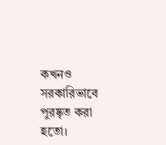কখনও সরকারিভাবে পুরষ্কৃত করা হতো।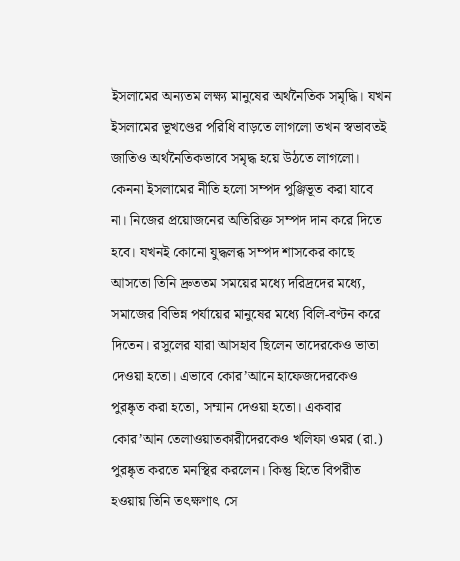ইসলামের অন্যতম লক্ষ্য মানুষের অর্থনৈতিক সমৃদ্ধি। যখন ইসলামের ভূখণ্ডের পরিধি বাড়তে লাগলো তখন স্বভাবতই জাতিও অর্থনৈতিকভাবে সমৃদ্ধ হয়ে উঠতে লাগলো। কেননা ইসলামের নীতি হলো সম্পদ পুঞ্জিভূত করা যাবে না। নিজের প্রয়োজনের অতিরিক্ত সম্পদ দান করে দিতে হবে। যখনই কোনো যুদ্ধলব্ধ সম্পদ শাসকের কাছে আসতো তিনি দ্রুততম সময়ের মধ্যে দরিদ্রদের মধ্যে, সমাজের বিভিন্ন পর্যায়ের মানুষের মধ্যে বিলি-বণ্টন করে দিতেন। রসুলের যারা আসহাব ছিলেন তাদেরকেও ভাতা দেওয়া হতো। এভাবে কোর’আনে হাফেজদেরকেও পুরষ্কৃত করা হতো, সম্মান দেওয়া হতো। একবার কোর’আন তেলাওয়াতকারীদেরকেও খলিফা ওমর (রা.) পুরষ্কৃত করতে মনস্থির করলেন। কিন্তু হিতে বিপরীত হওয়ায় তিনি তৎক্ষণাৎ সে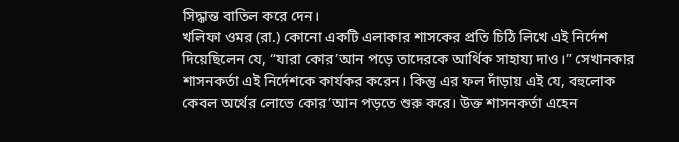সিদ্ধান্ত বাতিল করে দেন।
খলিফা ওমর (রা.) কোনো একটি এলাকার শাসকের প্রতি চিঠি লিখে এই নির্দেশ দিয়েছিলেন যে, “যারা কোর’আন পড়ে তাদেরকে আর্থিক সাহায্য দাও।” সেখানকার শাসনকর্তা এই নির্দেশকে কার্যকর করেন। কিন্তু এর ফল দাঁড়ায় এই যে, বহুলোক কেবল অর্থের লোভে কোর’আন পড়তে শুরু করে। উক্ত শাসনকর্তা এহেন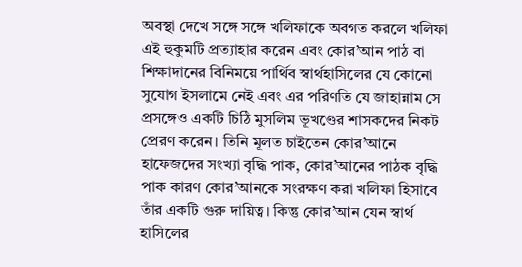অবস্থা দেখে সঙ্গে সঙ্গে খলিফাকে অবগত করলে খলিফা এই হুকুমটি প্রত্যাহার করেন এবং কোর’আন পাঠ বা শিক্ষাদানের বিনিময়ে পার্থিব স্বার্থহাসিলের যে কোনো সুযোগ ইসলামে নেই এবং এর পরিণতি যে জাহান্নাম সে প্রসঙ্গেও একটি চিঠি মুসলিম ভূখণ্ডের শাসকদের নিকট প্রেরণ করেন। তিনি মূলত চাইতেন কোর’আনে হাফেজদের সংখ্যা বৃদ্ধি পাক, কোর’আনের পাঠক বৃদ্ধি পাক কারণ কোর’আনকে সংরক্ষণ করা খলিফা হিসাবে তাঁর একটি গুরু দায়িত্ব। কিন্তু কোর’আন যেন স্বার্থ হাসিলের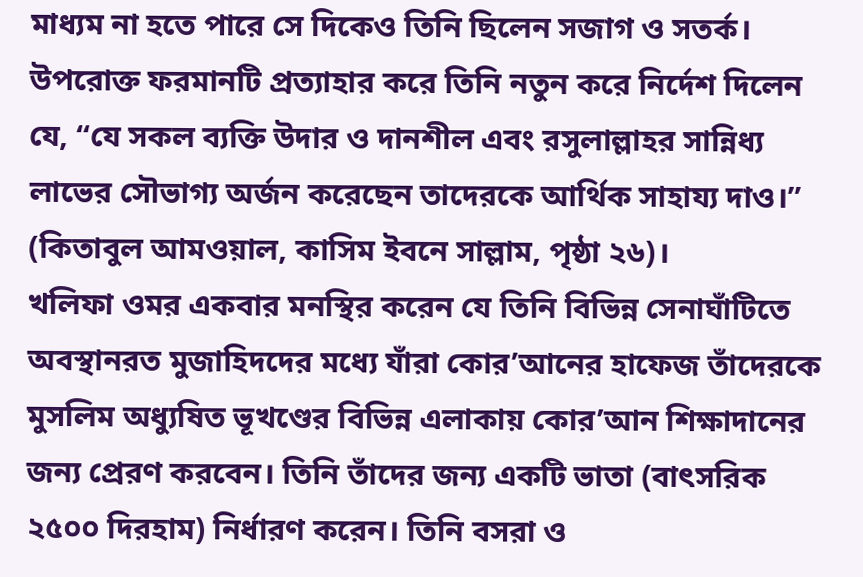মাধ্যম না হতে পারে সে দিকেও তিনি ছিলেন সজাগ ও সতর্ক। উপরোক্ত ফরমানটি প্রত্যাহার করে তিনি নতুন করে নির্দেশ দিলেন যে, “যে সকল ব্যক্তি উদার ও দানশীল এবং রসুলাল্লাহর সান্নিধ্য লাভের সৌভাগ্য অর্জন করেছেন তাদেরকে আর্থিক সাহায্য দাও।” (কিতাবুল আমওয়াল, কাসিম ইবনে সাল্লাম, পৃষ্ঠা ২৬)।
খলিফা ওমর একবার মনস্থির করেন যে তিনি বিভিন্ন সেনাঘাঁটিতে অবস্থানরত মুজাহিদদের মধ্যে যাঁরা কোর’আনের হাফেজ তাঁদেরকে মুসলিম অধ্যুষিত ভূখণ্ডের বিভিন্ন এলাকায় কোর’আন শিক্ষাদানের জন্য প্রেরণ করবেন। তিনি তাঁদের জন্য একটি ভাতা (বাৎসরিক ২৫০০ দিরহাম) নির্ধারণ করেন। তিনি বসরা ও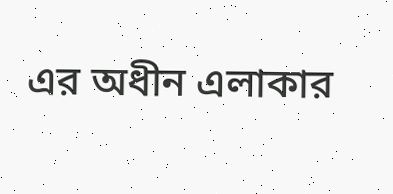এর অধীন এলাকার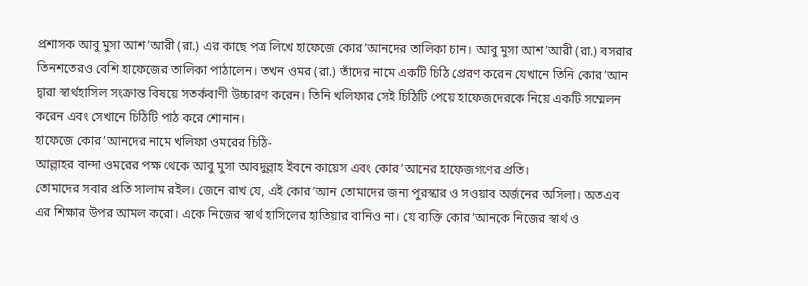প্রশাসক আবু মুসা আশ’আরী (রা.) এর কাছে পত্র লিখে হাফেজে কোর’আনদের তালিকা চান। আবু মুসা আশ’আরী (রা.) বসরার তিনশতেরও বেশি হাফেজের তালিকা পাঠালেন। তখন ওমর (রা.) তাঁদের নামে একটি চিঠি প্রেরণ করেন যেখানে তিনি কোর’আন দ্বারা স্বার্থহাসিল সংক্রান্ত বিষয়ে সতর্কবাণী উচ্চারণ করেন। তিনি খলিফার সেই চিঠিটি পেয়ে হাফেজদেরকে নিয়ে একটি সম্মেলন করেন এবং সেখানে চিঠিটি পাঠ করে শোনান।
হাফেজে কোর’আনদের নামে খলিফা ওমরের চিঠি-
আল্লাহর বান্দা ওমরের পক্ষ থেকে আবু মুসা আবদুল্লাহ ইবনে কায়েস এবং কোর’আনের হাফেজগণের প্রতি।
তোমাদের সবার প্রতি সালাম রইল। জেনে রাখ যে, এই কোর’আন তোমাদের জন্য পুরস্কার ও সওয়াব অর্জনের অসিলা। অতএব এর শিক্ষার উপর আমল করো। একে নিজের স্বার্থ হাসিলের হাতিয়ার বানিও না। যে ব্যক্তি কোর’আনকে নিজের স্বার্থ ও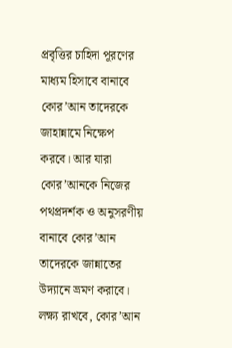প্রবৃত্তির চাহিদা পূরণের মাধ্যম হিসাবে বানাবে কোর’আন তাদেরকে জাহান্নামে নিক্ষেপ করবে। আর যারা কোর’আনকে নিজের পথপ্রদর্শক ও অনুসরণীয় বানাবে কোর’আন তাদেরকে জান্নাতের উদ্যানে ভ্রমণ করাবে। লক্ষ্য রাখবে, কোর’আন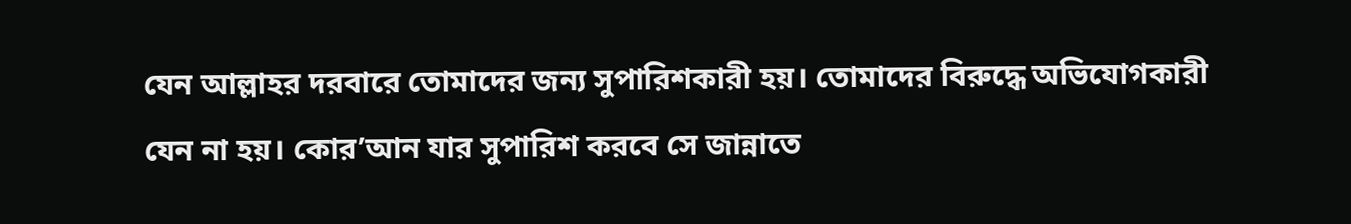যেন আল্লাহর দরবারে তোমাদের জন্য সুপারিশকারী হয়। তোমাদের বিরুদ্ধে অভিযোগকারী যেন না হয়। কোর’আন যার সুপারিশ করবে সে জান্নাতে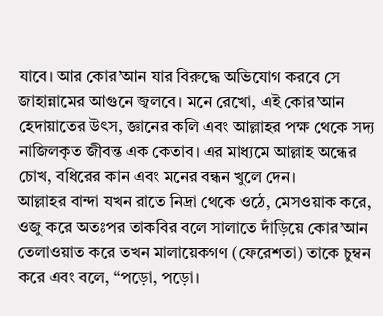যাবে। আর কোর’আন যার বিরুদ্ধে অভিযোগ করবে সে জাহান্নামের আগুনে জ্বলবে। মনে রেখো, এই কোর’আন হেদায়াতের উৎস, জ্ঞানের কলি এবং আল্লাহর পক্ষ থেকে সদ্য নাজিলকৃত জীবন্ত এক কেতাব। এর মাধ্যমে আল্লাহ অন্ধের চোখ, বধিরের কান এবং মনের বন্ধন খুলে দেন।
আল্লাহর বান্দা যখন রাতে নিদ্রা থেকে ওঠে, মেসওয়াক করে, ওজু করে অতঃপর তাকবির বলে সালাতে দাঁড়িয়ে কোর’আন তেলাওয়াত করে তখন মালায়েকগণ (ফেরেশতা) তাকে চুম্বন করে এবং বলে, “পড়ো, পড়ো।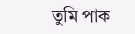তুমি পাক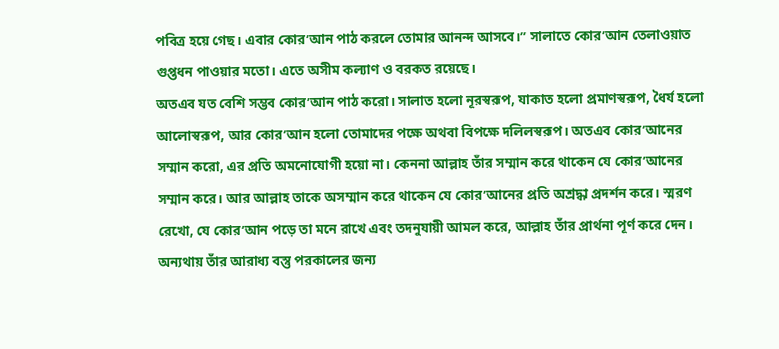পবিত্র হয়ে গেছ। এবার কোর’আন পাঠ করলে তোমার আনন্দ আসবে।” সালাতে কোর’আন তেলাওয়াত গুপ্তধন পাওয়ার মতো। এতে অসীম কল্যাণ ও বরকত রয়েছে।
অতএব যত বেশি সম্ভব কোর’আন পাঠ করো। সালাত হলো নূরস্বরূপ, যাকাত হলো প্রমাণস্বরূপ, ধৈর্য হলো আলোস্বরূপ, আর কোর’আন হলো তোমাদের পক্ষে অথবা বিপক্ষে দলিলস্বরূপ। অতএব কোর’আনের সম্মান করো, এর প্রতি অমনোযোগী হয়ো না। কেননা আল্লাহ তাঁর সম্মান করে থাকেন যে কোর’আনের সম্মান করে। আর আল্লাহ তাকে অসম্মান করে থাকেন যে কোর’আনের প্রতি অশ্রদ্ধা প্রদর্শন করে। স্মরণ রেখো, যে কোর’আন পড়ে তা মনে রাখে এবং তদনুযায়ী আমল করে, আল্লাহ তাঁর প্রার্থনা পূর্ণ করে দেন। অন্যথায় তাঁর আরাধ্য বস্তু পরকালের জন্য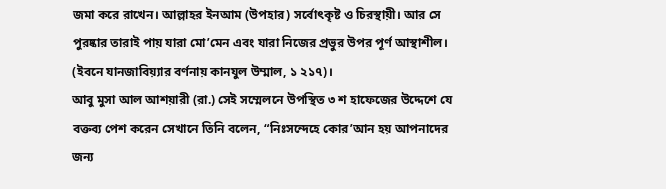জমা করে রাখেন। আল্লাহর ইনআম (উপহার) সর্বোৎকৃষ্ট ও চিরস্থায়ী। আর সে পুরষ্কার তারাই পায় যারা মো’মেন এবং যারা নিজের প্রভুর উপর পূর্ণ আস্থাশীল। (ইবনে যানজাবিয়্যার বর্ণনায় কানযুল উম্মাল, ১ ২১৭)।
আবু মুসা আল আশয়ারী (রা.) সেই সম্মেলনে উপস্থিত ৩ শ হাফেজের উদ্দেশে যে বক্তব্য পেশ করেন সেখানে তিনি বলেন, “নিঃসন্দেহে কোর’আন হয় আপনাদের জন্য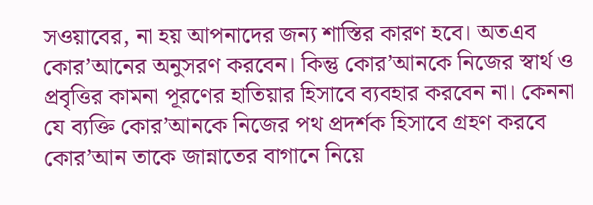সওয়াবের, না হয় আপনাদের জন্য শাস্তির কারণ হবে। অতএব কোর’আনের অনুসরণ করবেন। কিন্তু কোর’আনকে নিজের স্বার্থ ও প্রবৃত্তির কামনা পূরণের হাতিয়ার হিসাবে ব্যবহার করবেন না। কেননা যে ব্যক্তি কোর’আনকে নিজের পথ প্রদর্শক হিসাবে গ্রহণ করবে কোর’আন তাকে জান্নাতের বাগানে নিয়ে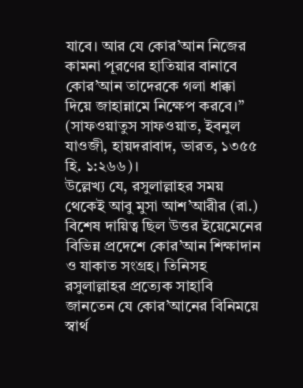যাবে। আর যে কোর’আন নিজের কামনা পূরণের হাতিয়ার বানাবে কোর’আন তাদেরকে গলা ধাক্কা দিয়ে জাহান্নামে নিক্ষেপ করবে।” (সাফওয়াতুস সাফওয়াত, ইবনুল যাওজী, হায়দরাবাদ, ভারত, ১৩৫৫ হি. ১:২৬৬)।
উল্লেখ্য যে, রসুলাল্লাহর সময় থেকেই আবু মুসা আশ’আরীর (রা.) বিশেষ দায়িত্ব ছিল উত্তর ইয়েমেনের বিভিন্ন প্রদেশে কোর’আন শিক্ষাদান ও যাকাত সংগ্রহ। তিনিসহ রসুলাল্লাহর প্রত্যেক সাহাবি জানতেন যে কোর’আনের বিনিময়ে স্বার্থ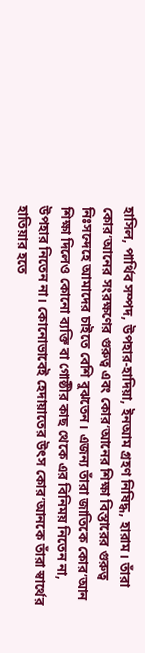হাসিল, পার্থিব সম্পদ, উপহার-হাদিয়া, ইনআম গ্রহণ নিষিদ্ধ, হারাম। তাঁরা কোর’আনের সংরক্ষণের গুরুত্ব এবং কোর’আনের শিক্ষা বিস্তারের গুরুত্ব নিঃসন্দেহে আমাদের চাইতে বেশি বুঝতেন। এজন্য তাঁরা জাতিকে কোর’আন শিক্ষা দিলেও কোনো ব্যক্তি বা গোষ্ঠীর কাছ থেকে এর বিনিময় নিতেন না, উপহার নিতেন না। কোনোভাবেই হেদায়াতের উৎস কোর’আনকে তাঁরা স্বার্থের হাতিয়ার হতে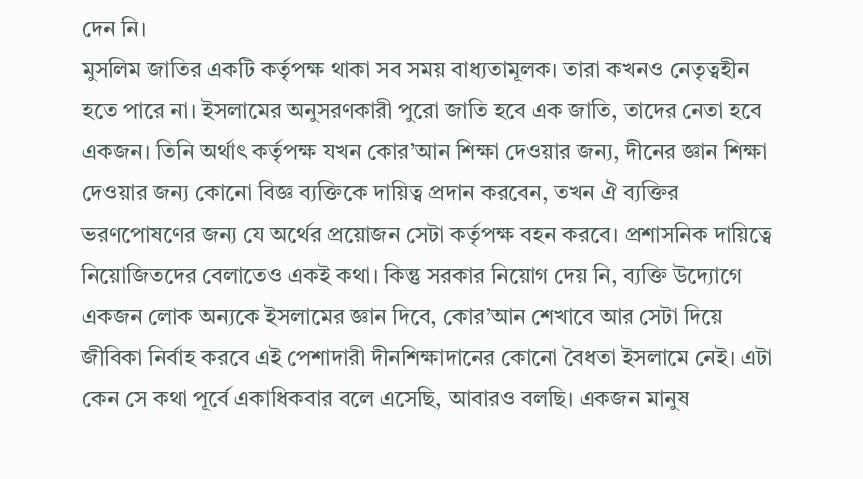দেন নি।
মুসলিম জাতির একটি কর্তৃপক্ষ থাকা সব সময় বাধ্যতামূলক। তারা কখনও নেতৃত্বহীন হতে পারে না। ইসলামের অনুসরণকারী পুরো জাতি হবে এক জাতি, তাদের নেতা হবে একজন। তিনি অর্থাৎ কর্তৃপক্ষ যখন কোর’আন শিক্ষা দেওয়ার জন্য, দীনের জ্ঞান শিক্ষা দেওয়ার জন্য কোনো বিজ্ঞ ব্যক্তিকে দায়িত্ব প্রদান করবেন, তখন ঐ ব্যক্তির ভরণপোষণের জন্য যে অর্থের প্রয়োজন সেটা কর্তৃপক্ষ বহন করবে। প্রশাসনিক দায়িত্বে নিয়োজিতদের বেলাতেও একই কথা। কিন্তু সরকার নিয়োগ দেয় নি, ব্যক্তি উদ্যোগে একজন লোক অন্যকে ইসলামের জ্ঞান দিবে, কোর’আন শেখাবে আর সেটা দিয়ে জীবিকা নির্বাহ করবে এই পেশাদারী দীনশিক্ষাদানের কোনো বৈধতা ইসলামে নেই। এটা কেন সে কথা পূর্বে একাধিকবার বলে এসেছি, আবারও বলছি। একজন মানুষ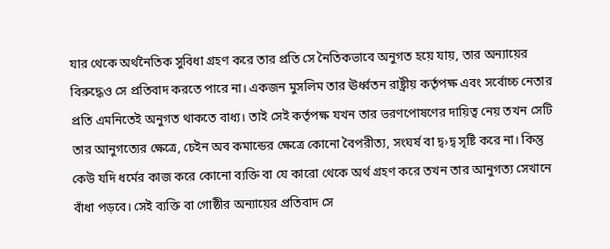যার থেকে অর্থনৈতিক সুবিধা গ্রহণ করে তার প্রতি সে নৈতিকভাবে অনুগত হয়ে যায়, তার অন্যায়ের বিরুদ্ধেও সে প্রতিবাদ করতে পারে না। একজন মুসলিম তার ঊর্ধ্বতন রাষ্ট্রীয় কর্তৃপক্ষ এবং সর্বোচ্চ নেতার প্রতি এমনিতেই অনুগত থাকতে বাধ্য। তাই সেই কর্তৃপক্ষ যখন তার ভরণপোষণের দায়িত্ব নেয় তখন সেটি তার আনুগত্যের ক্ষেত্রে, চেইন অব কমান্ডের ক্ষেত্রে কোনো বৈপরীত্য, সংঘর্ষ বা দ্ব›দ্ব সৃষ্টি করে না। কিন্তু কেউ যদি ধর্মের কাজ করে কোনো ব্যক্তি বা যে কারো থেকে অর্থ গ্রহণ করে তখন তার আনুগত্য সেখানে বাঁধা পড়বে। সেই ব্যক্তি বা গোষ্ঠীর অন্যায়ের প্রতিবাদ সে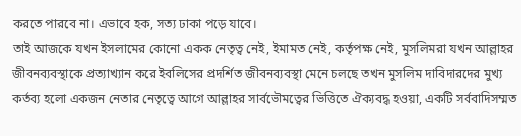করতে পারবে না। এভাবে হক, সত্য ঢাকা পড়ে যাবে।
তাই আজকে যখন ইসলামের কোনো একক নেতৃত্ব নেই, ইমামত নেই, কর্তৃপক্ষ নেই, মুসলিমরা যখন আল্লাহর জীবনব্যবস্থাকে প্রত্যাখ্যান করে ইবলিসের প্রদর্শিত জীবনব্যবস্থা মেনে চলছে তখন মুসলিম দাবিদারদের মুখ্য কর্তব্য হলো একজন নেতার নেতৃত্বে আগে আল্লাহর সার্বভৌমত্বের ভিত্তিতে ঐক্যবদ্ধ হওয়া, একটি সর্ববাদিসম্মত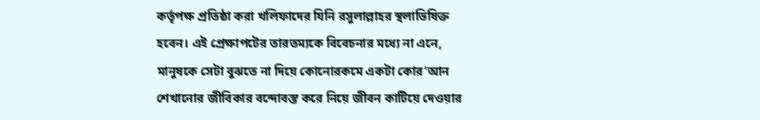কর্তৃপক্ষ প্রতিষ্ঠা করা খলিফাদের যিনি রসুলাল্লাহর স্থলাভিষিক্ত হবেন। এই প্রেক্ষাপটের তারতম্যকে বিবেচনার মধ্যে না এনে, মানুষকে সেটা বুঝতে না দিয়ে কোনোরকমে একটা কোর’আন শেখানোর জীবিকার বন্দোবস্ত করে নিয়ে জীবন কাটিয়ে দেওয়ার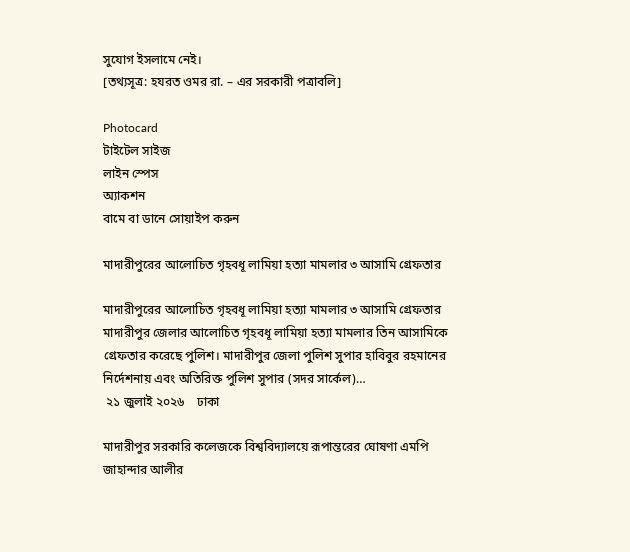সুযোগ ইসলামে নেই।
[তথ্যসূত্র: হযরত ওমর রা. – এর সরকারী পত্রাবলি]

Photocard
টাইটেল সাইজ
লাইন স্পেস
অ্যাকশন
বামে বা ডানে সোয়াইপ করুন

মাদারীপুরের আলোচিত গৃহবধূ লামিয়া হত্যা মামলার ৩ আসামি গ্রেফতার

মাদারীপুরের আলোচিত গৃহবধূ লামিয়া হত্যা মামলার ৩ আসামি গ্রেফতার
মাদারীপুর জেলার আলোচিত গৃহবধূ লামিয়া হত্যা মামলার তিন আসামিকে গ্রেফতার করেছে পুলিশ। মাদারীপুর জেলা পুলিশ সুপার হাবিবুর রহমানের নির্দেশনায় এবং অতিরিক্ত পুলিশ সুপার (সদর সার্কেল)…
 ২১ জুলাই ২০২৬    ঢাকা

মাদারীপুর সরকারি কলেজকে বিশ্ববিদ্যালয়ে রূপান্তরের ঘোষণা এমপি জাহান্দার আলীর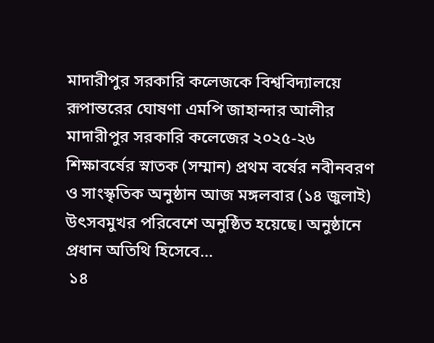মাদারীপুর সরকারি কলেজকে বিশ্ববিদ্যালয়ে রূপান্তরের ঘোষণা এমপি জাহান্দার আলীর
মাদারীপুর সরকারি কলেজের ২০২৫-২৬ শিক্ষাবর্ষের স্নাতক (সম্মান) প্রথম বর্ষের নবীনবরণ ও সাংস্কৃতিক অনুষ্ঠান আজ মঙ্গলবার (১৪ জুলাই) উৎসবমুখর পরিবেশে অনুষ্ঠিত হয়েছে। অনুষ্ঠানে প্রধান অতিথি হিসেবে…
 ১৪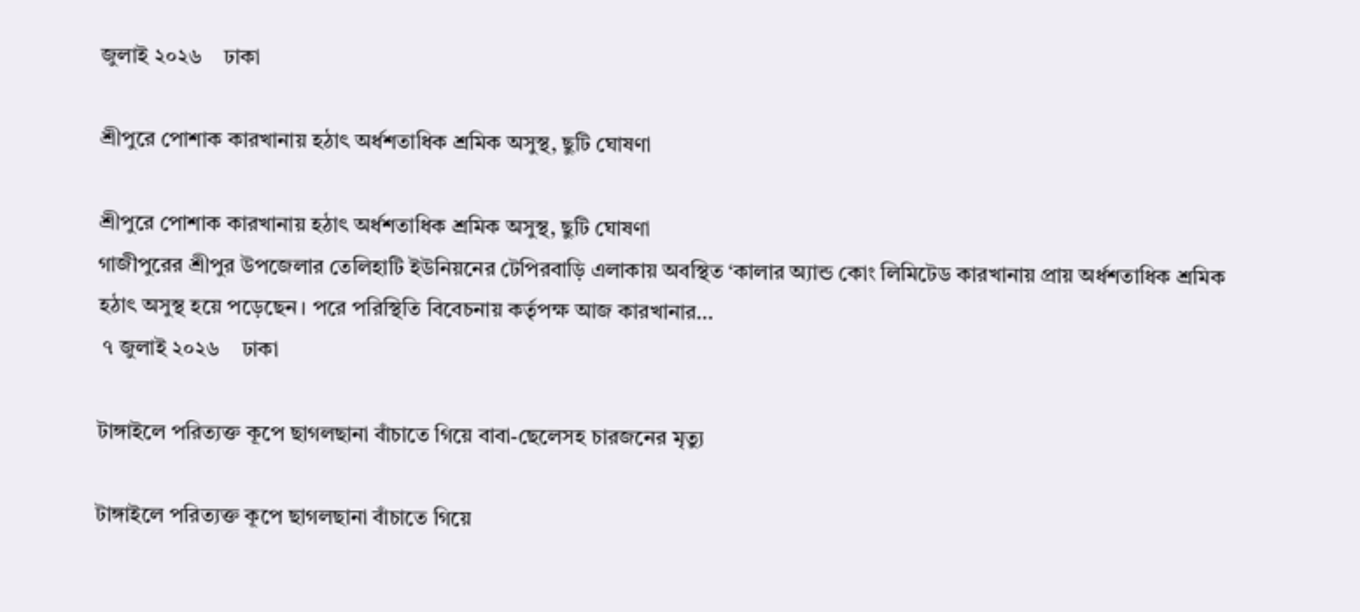জুলাই ২০২৬    ঢাকা

শ্রীপুরে পোশাক কারখানায় হঠাৎ অর্ধশতাধিক শ্রমিক অসুস্থ, ছুটি ঘোষণা

শ্রীপুরে পোশাক কারখানায় হঠাৎ অর্ধশতাধিক শ্রমিক অসুস্থ, ছুটি ঘোষণা
গাজীপুরের শ্রীপুর উপজেলার তেলিহাটি ইউনিয়নের টেপিরবাড়ি এলাকায় অবস্থিত ‘কালার অ্যান্ড কোং লিমিটেড কারখানায় প্রায় অর্ধশতাধিক শ্রমিক হঠাৎ অসুস্থ হয়ে পড়েছেন। পরে পরিস্থিতি বিবেচনায় কর্তৃপক্ষ আজ কারখানার…
 ৭ জুলাই ২০২৬    ঢাকা

টাঙ্গাইলে পরিত্যক্ত কূপে ছাগলছানা বাঁচাতে গিয়ে বাবা-ছেলেসহ চারজনের মৃত্যু

টাঙ্গাইলে পরিত্যক্ত কূপে ছাগলছানা বাঁচাতে গিয়ে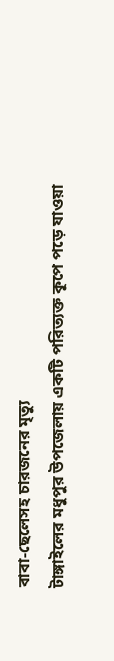বাবা-ছেলেসহ চারজনের মৃত্যু
টাঙ্গাইলের মধুপুর উপজেলায় একটি পরিত্যক্ত কূপে পড়ে যাওয়া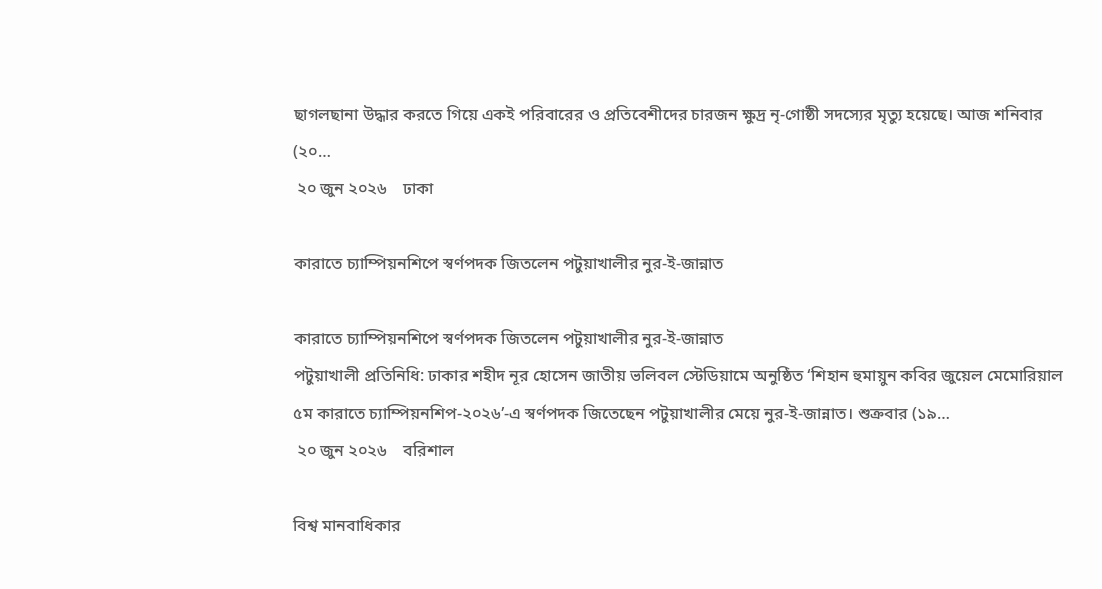ছাগলছানা উদ্ধার করতে গিয়ে একই পরিবারের ও প্রতিবেশীদের চারজন ক্ষুদ্র নৃ-গোষ্ঠী সদস্যের মৃত্যু হয়েছে। আজ শনিবার (২০…
 ২০ জুন ২০২৬    ঢাকা

কারাতে চ্যাম্পিয়নশিপে স্বর্ণপদক জিতলেন পটুয়াখালীর নুর-ই-জান্নাত

কারাতে চ্যাম্পিয়নশিপে স্বর্ণপদক জিতলেন পটুয়াখালীর নুর-ই-জান্নাত
পটুয়াখালী প্রতিনিধি: ঢাকার শহীদ নূর হোসেন জাতীয় ভলিবল স্টেডিয়ামে অনুষ্ঠিত ‘শিহান হুমায়ুন কবির জুয়েল মেমোরিয়াল ৫ম কারাতে চ্যাম্পিয়নশিপ-২০২৬’-এ স্বর্ণপদক জিতেছেন পটুয়াখালীর মেয়ে নুর-ই-জান্নাত। শুক্রবার (১৯…
 ২০ জুন ২০২৬    বরিশাল

বিশ্ব মানবাধিকার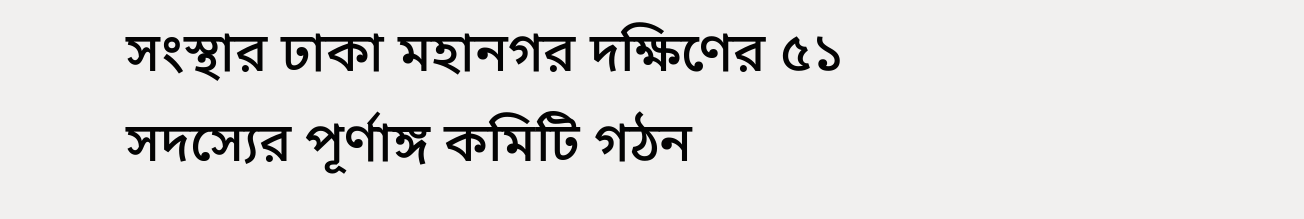সংস্থার ঢাকা মহানগর দক্ষিণের ৫১ সদস্যের পূর্ণাঙ্গ কমিটি গঠন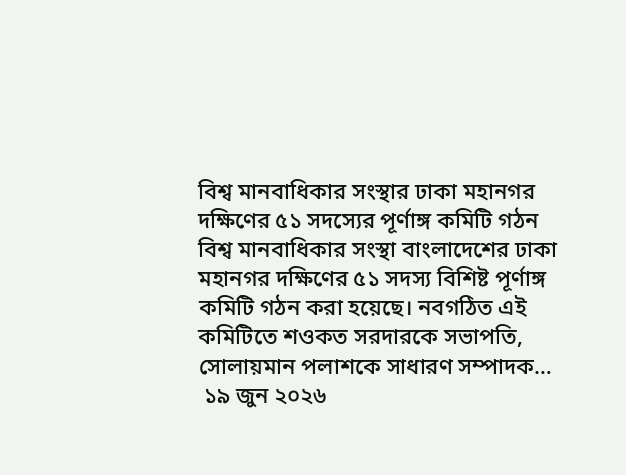বিশ্ব মানবাধিকার সংস্থার ঢাকা মহানগর দক্ষিণের ৫১ সদস্যের পূর্ণাঙ্গ কমিটি গঠন
বিশ্ব মানবাধিকার সংস্থা বাংলাদেশের ঢাকা মহানগর দক্ষিণের ৫১ সদস্য বিশিষ্ট পূর্ণাঙ্গ কমিটি গঠন করা হয়েছে। নবগঠিত এই কমিটিতে শওকত সরদারকে সভাপতি, সোলায়মান পলাশকে সাধারণ সম্পাদক…
 ১৯ জুন ২০২৬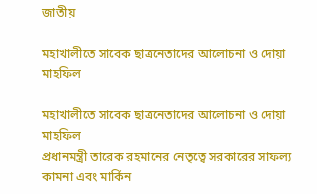জাতীয়

মহাখালীতে সাবেক ছাত্রনেতাদের আলোচনা ও দোয়া মাহফিল

মহাখালীতে সাবেক ছাত্রনেতাদের আলোচনা ও দোয়া মাহফিল
প্রধানমন্ত্রী তারেক রহমানের নেতৃত্বে সরকারের সাফল্য কামনা এবং মার্কিন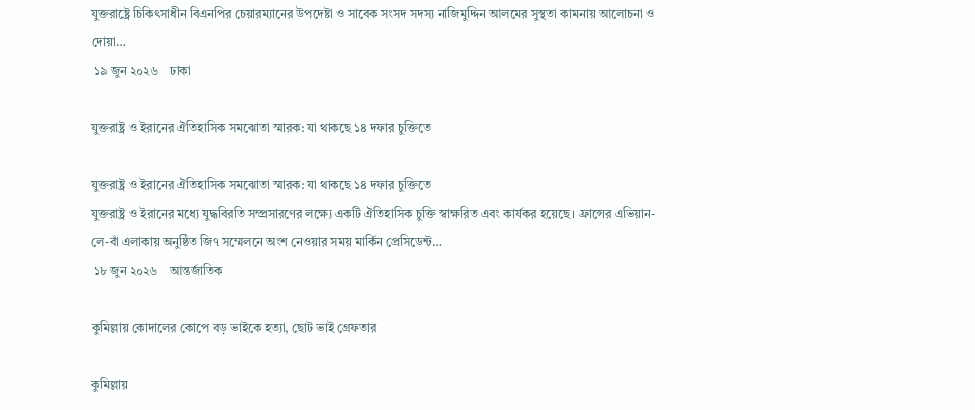যুক্তরাষ্ট্রে চিকিৎসাধীন বিএনপির চেয়ারম্যানের উপদেষ্টা ও সাবেক সংসদ সদস্য নাজিমুদ্দিন আলমের সুস্থতা কামনায় আলোচনা ও দোয়া…
 ১৯ জুন ২০২৬    ঢাকা

যুক্তরাষ্ট্র ও ইরানের ঐতিহাসিক সমঝোতা স্মারক: যা থাকছে ১৪ দফার চুক্তিতে

যুক্তরাষ্ট্র ও ইরানের ঐতিহাসিক সমঝোতা স্মারক: যা থাকছে ১৪ দফার চুক্তিতে
যুক্তরাষ্ট্র ও ইরানের মধ্যে যুদ্ধবিরতি সম্প্রসারণের লক্ষ্যে একটি ঐতিহাসিক চুক্তি স্বাক্ষরিত এবং কার্যকর হয়েছে। ফ্রান্সের এভিয়ান-লে-বাঁ এলাকায় অনুষ্ঠিত জি৭ সম্মেলনে অংশ নেওয়ার সময় মার্কিন প্রেসিডেন্ট…
 ১৮ জুন ২০২৬    আন্তর্জাতিক

কুমিল্লায় কোদালের কোপে বড় ভাইকে হত্যা, ছোট ভাই গ্রেফতার

কুমিল্লায়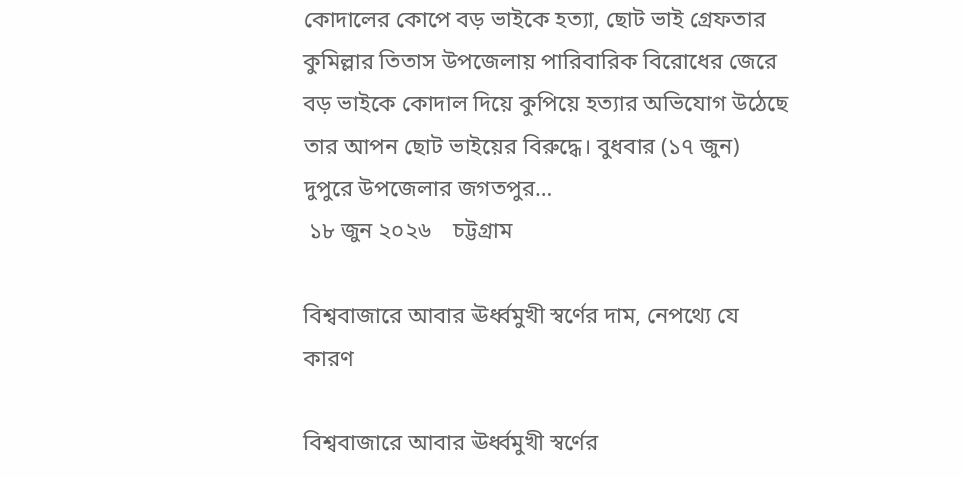কোদালের কোপে বড় ভাইকে হত্যা, ছোট ভাই গ্রেফতার
কুমিল্লার তিতাস উপজেলায় পারিবারিক বিরোধের জেরে বড় ভাইকে কোদাল দিয়ে কুপিয়ে হত্যার অভিযোগ উঠেছে তার আপন ছোট ভাইয়ের বিরুদ্ধে। বুধবার (১৭ জুন) দুপুরে উপজেলার জগতপুর…
 ১৮ জুন ২০২৬    চট্টগ্রাম

বিশ্ববাজারে আবার ঊর্ধ্বমুখী স্বর্ণের দাম, নেপথ্যে যে কারণ

বিশ্ববাজারে আবার ঊর্ধ্বমুখী স্বর্ণের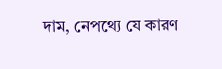দাম, নেপথ্যে যে কারণ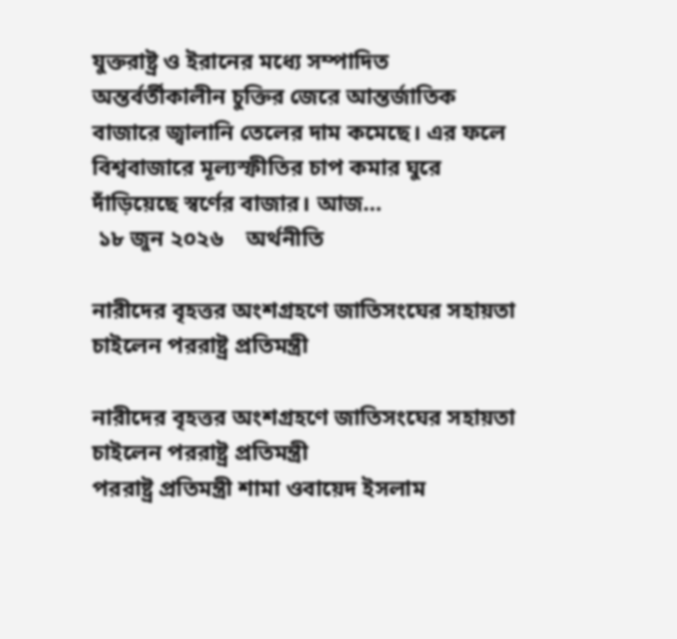যুক্তরাষ্ট্র ও ইরানের মধ্যে সম্পাদিত অন্তর্বর্তীকালীন চুক্তির জেরে আন্তর্জাতিক বাজারে জ্বালানি তেলের দাম কমেছে। এর ফলে বিশ্ববাজারে মূল্যস্ফীতির চাপ কমার ঘুরে দাঁড়িয়েছে স্বর্ণের বাজার। আজ…
 ১৮ জুন ২০২৬    অর্থনীতি

নারীদের বৃহত্তর অংশগ্রহণে জাতিসংঘের সহায়তা চাইলেন পররাষ্ট্র প্রতিমন্ত্রী

নারীদের বৃহত্তর অংশগ্রহণে জাতিসংঘের সহায়তা চাইলেন পররাষ্ট্র প্রতিমন্ত্রী
পররাষ্ট্র প্রতিমন্ত্রী শামা ওবায়েদ ইসলাম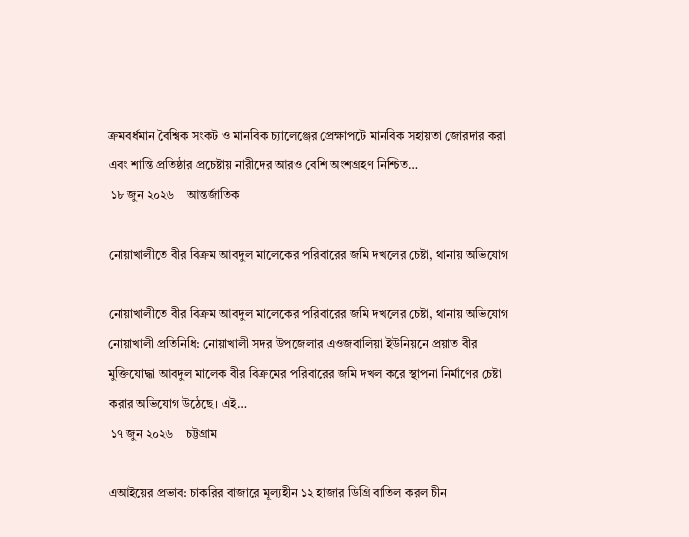ক্রমবর্ধমান বৈশ্বিক সংকট ও মানবিক চ্যালেঞ্জের প্রেক্ষাপটে মানবিক সহায়তা জোরদার করা এবং শান্তি প্রতিষ্ঠার প্রচেষ্টায় নারীদের আরও বেশি অংশগ্রহণ নিশ্চিত…
 ১৮ জুন ২০২৬    আন্তর্জাতিক

নোয়াখালীতে বীর বিক্রম আবদুল মালেকের পরিবারের জমি দখলের চেষ্টা, থানায় অভিযোগ

নোয়াখালীতে বীর বিক্রম আবদুল মালেকের পরিবারের জমি দখলের চেষ্টা, থানায় অভিযোগ
নোয়াখালী প্রতিনিধি: নোয়াখালী সদর উপজেলার এওজবালিয়া ইউনিয়নে প্রয়াত বীর মুক্তিযোদ্ধা আবদুল মালেক বীর বিক্রমের পরিবারের জমি দখল করে স্থাপনা নির্মাণের চেষ্টা করার অভিযোগ উঠেছে। এই…
 ১৭ জুন ২০২৬    চট্টগ্রাম

এআইয়ের প্রভাব: চাকরির বাজারে মূল্যহীন ১২ হাজার ডিগ্রি বাতিল করল চীন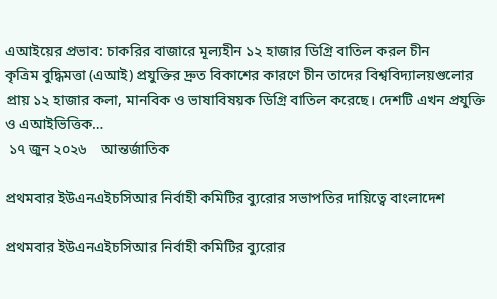এআইয়ের প্রভাব: চাকরির বাজারে মূল্যহীন ১২ হাজার ডিগ্রি বাতিল করল চীন
কৃত্রিম বুদ্ধিমত্তা (এআই) প্রযুক্তির দ্রুত বিকাশের কারণে চীন তাদের বিশ্ববিদ্যালয়গুলোর প্রায় ১২ হাজার কলা, মানবিক ও ভাষাবিষয়ক ডিগ্রি বাতিল করেছে। দেশটি এখন প্রযুক্তি ও এআইভিত্তিক…
 ১৭ জুন ২০২৬    আন্তর্জাতিক

প্রথমবার ইউএনএইচসিআর নির্বাহী কমিটির ব্যুরোর সভাপতির দায়িত্বে বাংলাদেশ

প্রথমবার ইউএনএইচসিআর নির্বাহী কমিটির ব্যুরোর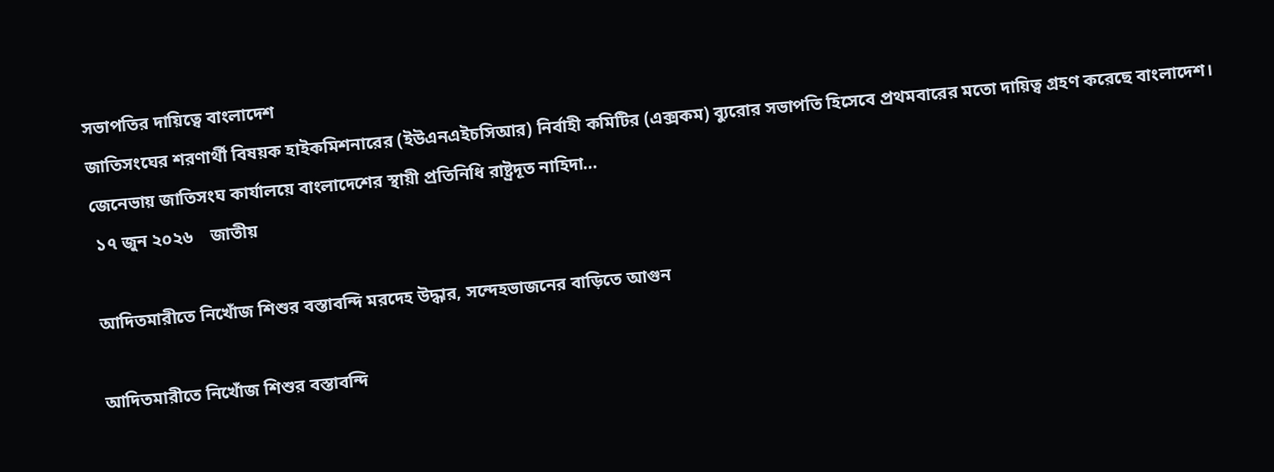সভাপতির দায়িত্বে বাংলাদেশ
জাতিসংঘের শরণার্থী বিষয়ক হাইকমিশনারের (ইউএনএইচসিআর) নির্বাহী কমিটির (এক্সকম) ব্যুরোর সভাপতি হিসেবে প্রথমবারের মতো দায়িত্ব গ্রহণ করেছে বাংলাদেশ। জেনেভায় জাতিসংঘ কার্যালয়ে বাংলাদেশের স্থায়ী প্রতিনিধি রাষ্ট্রদূত নাহিদা…
 ১৭ জুন ২০২৬    জাতীয়

আদিতমারীতে নিখোঁজ শিশুর বস্তাবন্দি মরদেহ উদ্ধার, সন্দেহভাজনের বাড়িতে আগুন

আদিতমারীতে নিখোঁজ শিশুর বস্তাবন্দি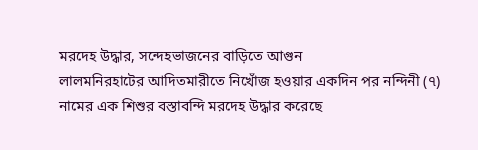মরদেহ উদ্ধার, সন্দেহভাজনের বাড়িতে আগুন
লালমনিরহাটের আদিতমারীতে নিখোঁজ হওয়ার একদিন পর নন্দিনী (৭) নামের এক শিশুর বস্তাবন্দি মরদেহ উদ্ধার করেছে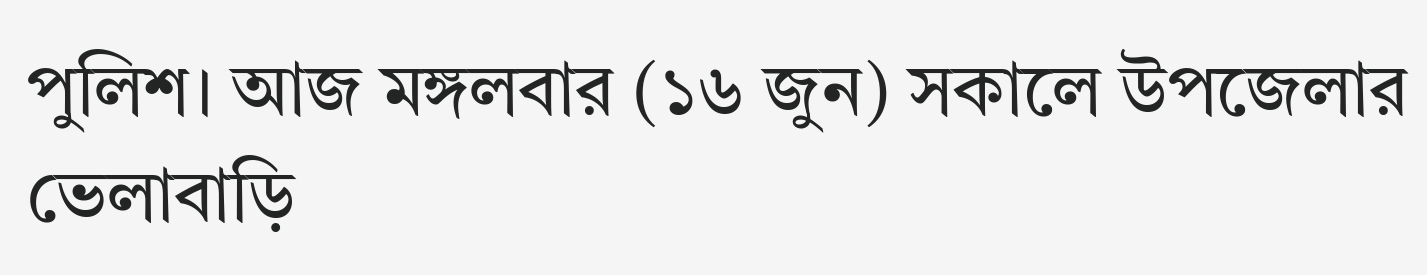পুলিশ। আজ মঙ্গলবার (১৬ জুন) সকালে উপজেলার ভেলাবাড়ি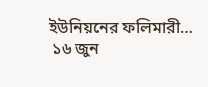ইউনিয়নের ফলিমারী…
 ১৬ জুন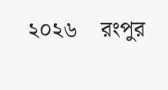২০২৬    রংপুর